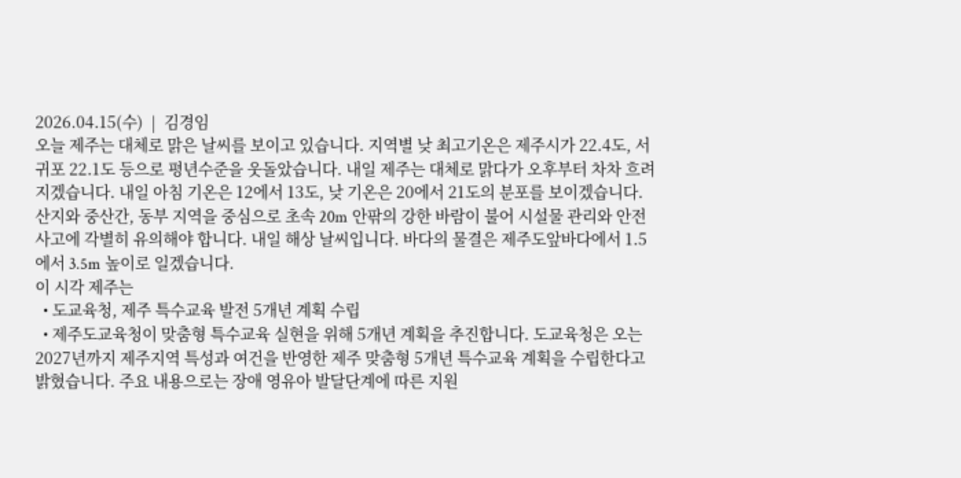2026.04.15(수)  |  김경임
오늘 제주는 대체로 맑은 날씨를 보이고 있습니다. 지역별 낮 최고기온은 제주시가 22.4도, 서귀포 22.1도 등으로 평년수준을 웃돌았습니다. 내일 제주는 대체로 맑다가 오후부터 차차 흐려지겠습니다. 내일 아침 기온은 12에서 13도, 낮 기온은 20에서 21도의 분포를 보이겠습니다. 산지와 중산간, 동부 지역을 중심으로 초속 20m 안팎의 강한 바람이 불어 시설물 관리와 안전사고에 각별히 유의해야 합니다. 내일 해상 날씨입니다. 바다의 물결은 제주도앞바다에서 1.5에서 3.5m 높이로 일겠습니다.
이 시각 제주는
  • 도교육청, 제주 특수교육 발전 5개년 계획 수립
  • 제주도교육청이 맞춤형 특수교육 실현을 위해 5개년 계획을 추진합니다. 도교육청은 오는 2027년까지 제주지역 특성과 여건을 반영한 제주 맞춤형 5개년 특수교육 계획을 수립한다고 밝혔습니다. 주요 내용으로는 장애 영유아 발달단계에 따른 지원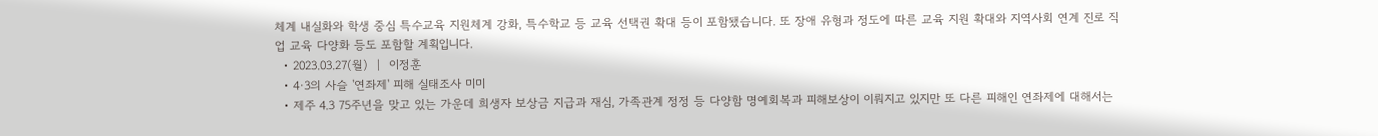체계 내실화와 학생 중심 특수교육 지원체계 강화, 특수학교 등 교육 선택권 확대 등이 포함됐습니다. 또 장애 유형과 정도에 따른 교육 지원 확대와 지역사회 연계 진로 직업 교육 다양화 등도 포함할 계획입니다.
  • 2023.03.27(월)  |  이정훈
  • 4·3의 사슬 '연좌제' 피해 실태조사 미미
  • 제주 4.3 75주년을 맞고 있는 가운데 희생자 보상금 지급과 재심, 가족관계 정정 등 다양함 명예회복과 피해보상이 이뤄지고 있지만 또 다른 피해인 연좌제에 대해서는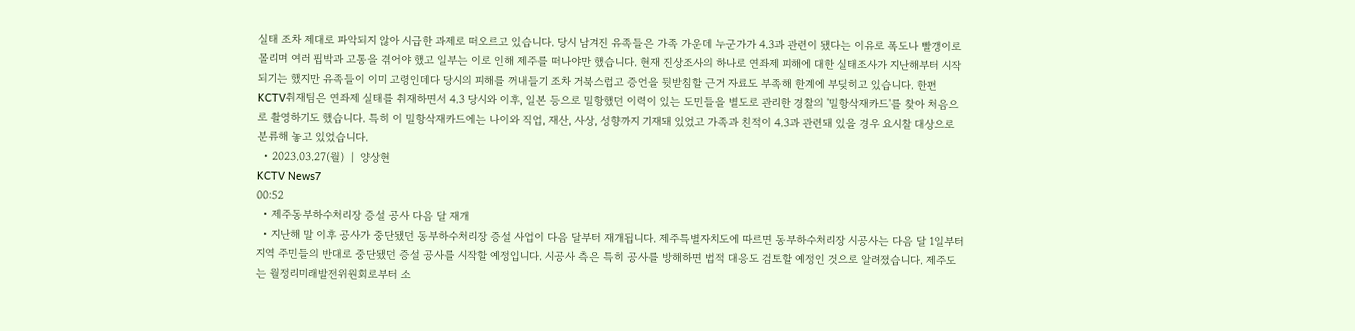실태 조차 제대로 파악되지 않아 시급한 과제로 떠오르고 있습니다. 당시 남겨진 유족들은 가족 가운데 누군가가 4.3과 관련이 됐다는 이유로 폭도나 빨갱이로 몰리며 여러 핍박과 고통을 겪어야 했고 일부는 이로 인해 제주를 떠나야만 했습니다. 현재 진상조사의 하나로 연좌제 피해에 대한 실태조사가 지난해부터 시작되기는 했지만 유족들이 이미 고령인데다 당시의 피해를 꺼내들기 조차 거북스럽고 증언을 뒷받침할 근거 자료도 부족해 한계에 부딪히고 있습니다. 한편 KCTV취재팀은 연좌제 실태를 취재하면서 4.3 당시와 이후, 일본 등으로 밀항했던 이력이 있는 도민들을 별도로 관리한 경찰의 '밀항삭재카드'를 찾아 처음으로 촬영하기도 했습니다. 특히 이 밀항삭재카드에는 나이와 직업, 재산, 사상, 성향까지 기재돼 있었고 가족과 친적이 4.3과 관련돼 있을 경우 요시찰 대상으로 분류해 놓고 있었습니다.
  • 2023.03.27(월)  |  양상현
KCTV News7
00:52
  • 제주동부하수처리장 증설 공사 다음 달 재개
  • 지난해 말 이후 공사가 중단됐던 동부하수처리장 증설 사업이 다음 달부터 재개됩니다. 제주특별자치도에 따르면 동부하수처리장 시공사는 다음 달 1일부터 지역 주민들의 반대로 중단됐던 증설 공사를 시작할 예정입니다. 시공사 측은 특히 공사를 방해하면 법적 대응도 검토할 예정인 것으로 알려졌습니다. 제주도는 월정리미래발전위원회로부터 소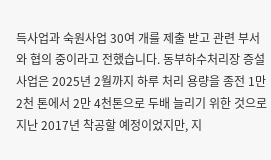득사업과 숙원사업 30여 개를 제출 받고 관련 부서와 협의 중이라고 전했습니다. 동부하수처리장 증설사업은 2025년 2월까지 하루 처리 용량을 종전 1만 2천 톤에서 2만 4천톤으로 두배 늘리기 위한 것으로 지난 2017년 착공할 예정이었지만, 지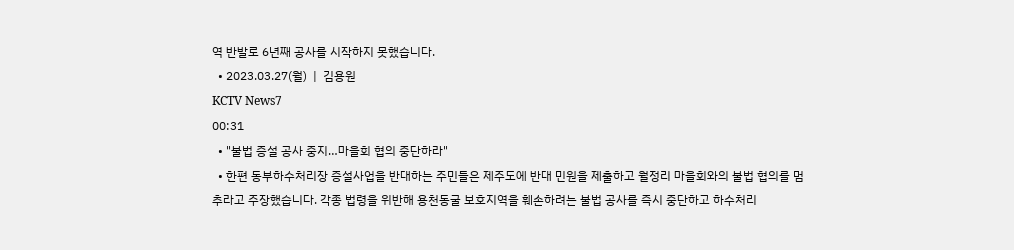역 반발로 6년째 공사를 시작하지 못했습니다.
  • 2023.03.27(월)  |  김용원
KCTV News7
00:31
  • "불법 증설 공사 중지…마을회 협의 중단하라"
  • 한편 동부하수처리장 증설사업을 반대하는 주민들은 제주도에 반대 민원을 제출하고 월정리 마을회와의 불법 협의를 멈추라고 주장했습니다. 각종 법령을 위반해 용천동굴 보호지역을 훼손하려는 불법 공사를 즉시 중단하고 하수처리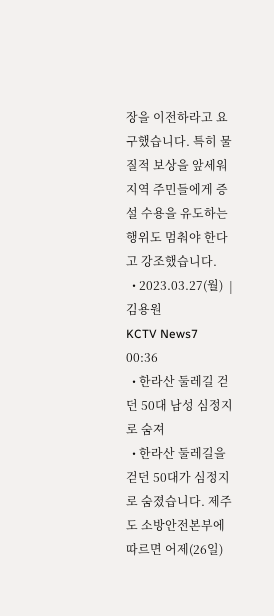장을 이전하라고 요구했습니다. 특히 물질적 보상을 앞세워 지역 주민들에게 증설 수용을 유도하는 행위도 멈춰야 한다고 강조했습니다.
  • 2023.03.27(월)  |  김용원
KCTV News7
00:36
  • 한라산 둘레길 걷던 50대 남성 심정지로 숨져
  • 한라산 둘레길을 걷던 50대가 심정지로 숨졌습니다. 제주도 소방안전본부에 따르면 어제(26일)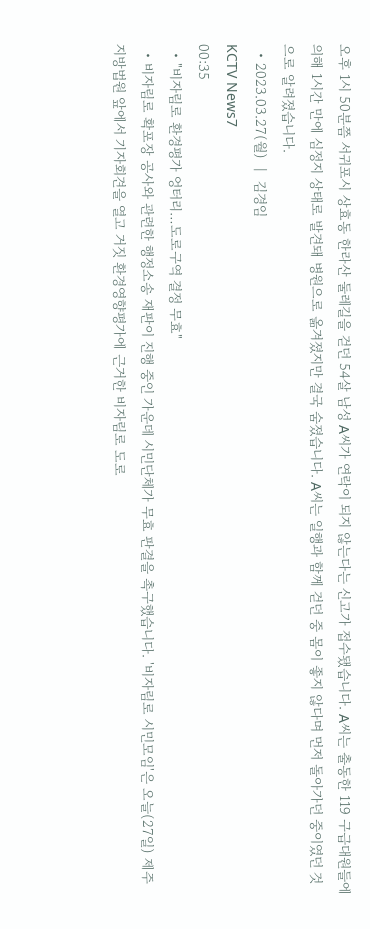오후 1시 50분쯤 서귀포시 상효동 한라산 둘레길을 걷던 54살 남성 A씨가 연락이 되지 않는다는 신고가 접수됐습니다. A씨는 출동한 119 구급대원들에 의해 1시간 만에 심정지 상태로 발견돼 병원으로 옮겨졌지만 결국 숨졌습니다. A씨는 일행과 함께 걷던 중 몸이 좋지 않다며 먼저 돌아가던 중이였던 것으로 알려졌습니다.
  • 2023.03.27(월)  |  김경임
KCTV News7
00:35
  • "비자림로 환경평가 엉터리…도로구역 결정 무효"
  • 비자림로 확포장 공사와 관련한 행정소송 재판이 진행 중인 가운데 시민단체가 무효 판결을 촉구했습니다. '비자림로 시민모임'은 오늘(27일) 제주지방법원 앞에서 기자회견을 열고 거짓 환경영향평가에 근거한 비자림로 도로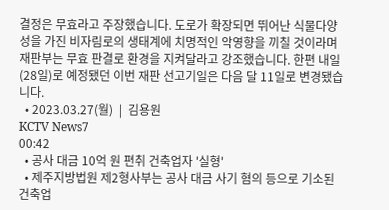결정은 무효라고 주장했습니다. 도로가 확장되면 뛰어난 식물다양성을 가진 비자림로의 생태계에 치명적인 악영향을 끼칠 것이라며 재판부는 무효 판결로 환경을 지켜달라고 강조했습니다. 한편 내일(28일)로 예정됐던 이번 재판 선고기일은 다음 달 11일로 변경됐습니다.
  • 2023.03.27(월)  |  김용원
KCTV News7
00:42
  • 공사 대금 10억 원 편취 건축업자 '실형'
  • 제주지방법원 제2형사부는 공사 대금 사기 혐의 등으로 기소된 건축업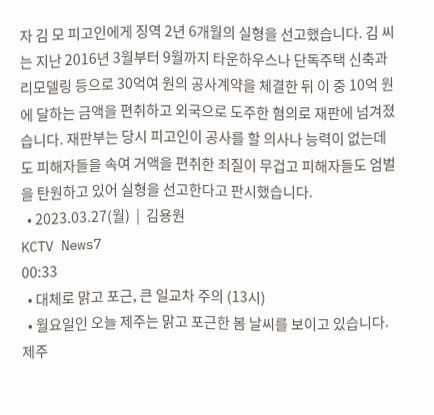자 김 모 피고인에게 징역 2년 6개월의 실형을 선고했습니다. 김 씨는 지난 2016년 3월부터 9월까지 타운하우스나 단독주택 신축과 리모델링 등으로 30억여 원의 공사계약을 체결한 뒤 이 중 10억 원에 달하는 금액을 편취하고 외국으로 도주한 혐의로 재판에 넘겨졌습니다. 재판부는 당시 피고인이 공사를 할 의사나 능력이 없는데도 피해자들을 속여 거액을 편취한 죄질이 무겁고 피해자들도 엄벌을 탄원하고 있어 실형을 선고한다고 판시했습니다.
  • 2023.03.27(월)  |  김용원
KCTV News7
00:33
  • 대체로 맑고 포근, 큰 일교차 주의 (13시)
  • 월요일인 오늘 제주는 맑고 포근한 봄 날씨를 보이고 있습니다. 제주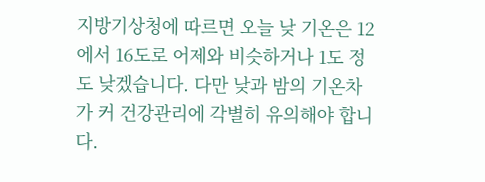지방기상청에 따르면 오늘 낮 기온은 12에서 16도로 어제와 비슷하거나 1도 정도 낮겠습니다. 다만 낮과 밤의 기온차가 커 건강관리에 각별히 유의해야 합니다.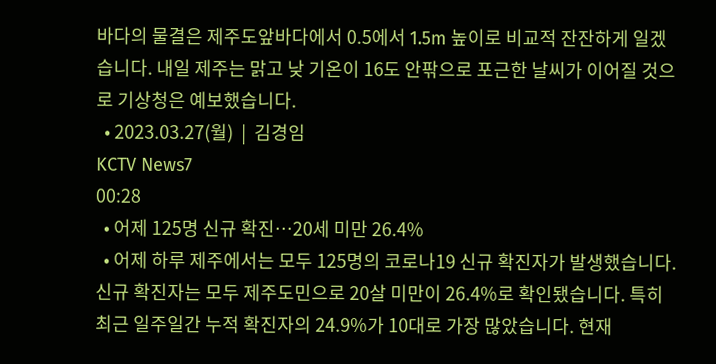바다의 물결은 제주도앞바다에서 0.5에서 1.5m 높이로 비교적 잔잔하게 일겠습니다. 내일 제주는 맑고 낮 기온이 16도 안팎으로 포근한 날씨가 이어질 것으로 기상청은 예보했습니다.
  • 2023.03.27(월)  |  김경임
KCTV News7
00:28
  • 어제 125명 신규 확진…20세 미만 26.4%
  • 어제 하루 제주에서는 모두 125명의 코로나19 신규 확진자가 발생했습니다. 신규 확진자는 모두 제주도민으로 20살 미만이 26.4%로 확인됐습니다. 특히 최근 일주일간 누적 확진자의 24.9%가 10대로 가장 많았습니다. 현재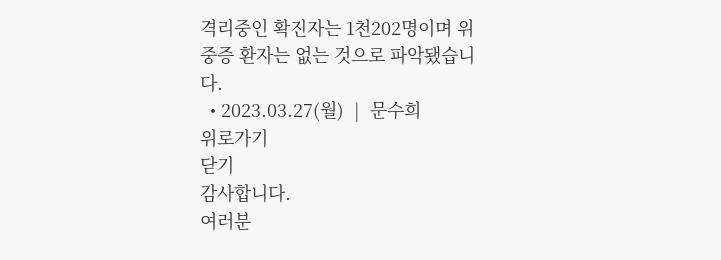격리중인 확진자는 1천202명이며 위중증 환자는 없는 것으로 파악됐습니다.
  • 2023.03.27(월)  |  문수희
위로가기
닫기
감사합니다.
여러분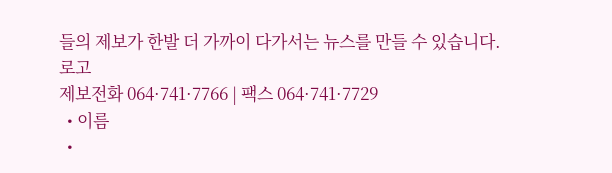들의 제보가 한발 더 가까이 다가서는 뉴스를 만들 수 있습니다.
로고
제보전화 064·741·7766 | 팩스 064·741·7729
  • 이름
  •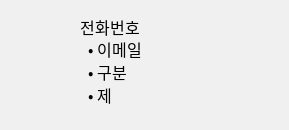전화번호
  • 이메일
  • 구분
  • 제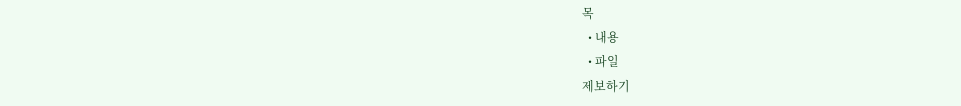목
  • 내용
  • 파일
제보하기